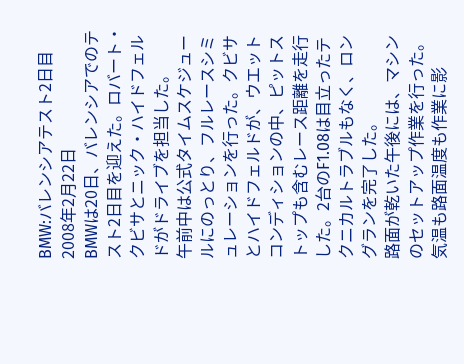BMW:バレンシアテスト2日目
2008年2月22日
BMWは20日、バレンシアでのテスト2日目を迎えた。ロバート・クビサとニック・ハイドフェルドがドライブを担当した。
午前中は公式タイムスケジュールにのっとり、フルレースシミュレーションを行った。クビサとハイドフェルドが、ウエットコンディションの中、ピットストップも含むレース距離を走行した。2台のF1.08は目立ったテクニカルトラブルもなく、ロングランを完了した。
路面が乾いた午後には、マシンのセットアップ作業を行った。気温も路面温度も作業に影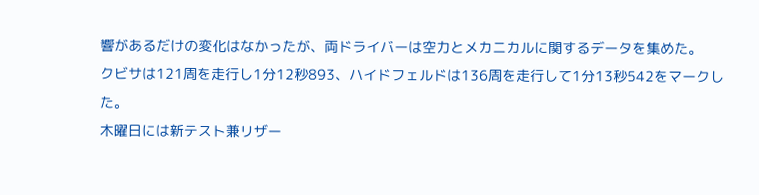響があるだけの変化はなかったが、両ドライバーは空力とメカニカルに関するデータを集めた。
クビサは121周を走行し1分12秒893、ハイドフェルドは136周を走行して1分13秒542をマークした。
木曜日には新テスト兼リザー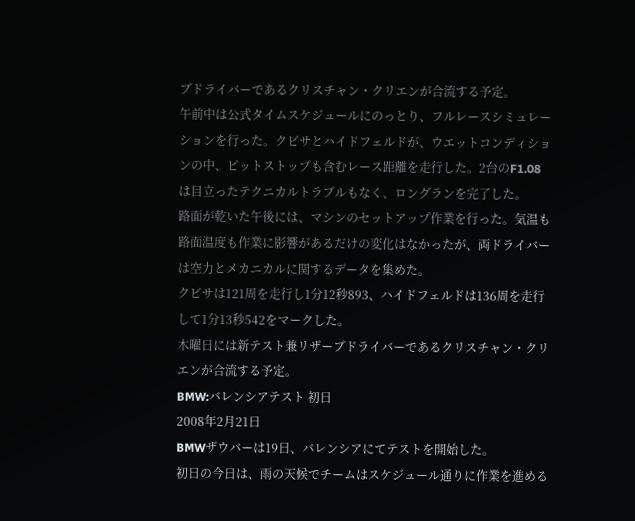ブドライバーであるクリスチャン・クリエンが合流する予定。
午前中は公式タイムスケジュールにのっとり、フルレースシミュレーションを行った。クビサとハイドフェルドが、ウエットコンディションの中、ピットストップも含むレース距離を走行した。2台のF1.08は目立ったテクニカルトラブルもなく、ロングランを完了した。
路面が乾いた午後には、マシンのセットアップ作業を行った。気温も路面温度も作業に影響があるだけの変化はなかったが、両ドライバーは空力とメカニカルに関するデータを集めた。
クビサは121周を走行し1分12秒893、ハイドフェルドは136周を走行して1分13秒542をマークした。
木曜日には新テスト兼リザーブドライバーであるクリスチャン・クリエンが合流する予定。
BMW:バレンシアテスト 初日
2008年2月21日
BMWザウバーは19日、バレンシアにてテストを開始した。
初日の今日は、雨の天候でチームはスケジュール通りに作業を進める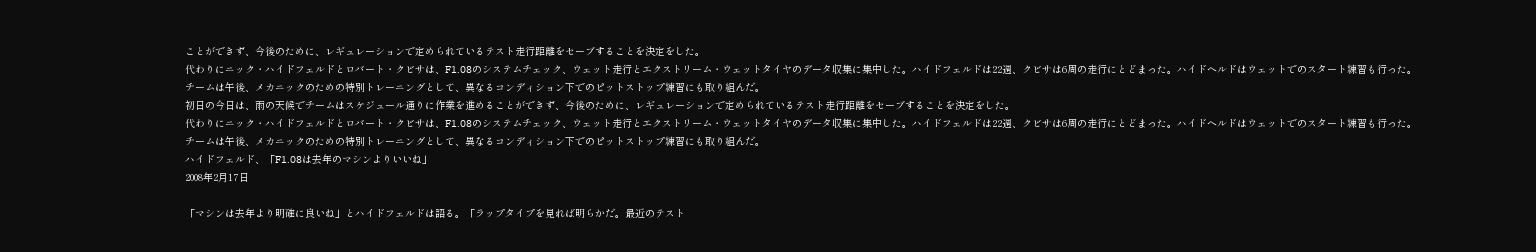ことができず、今後のために、レギュレーションで定められているテスト走行距離をセーブすることを決定をした。
代わりにニック・ハイドフェルドとロバート・クビサは、F1.08のシステムチェック、ウェット走行とエクストリーム・ウェットタイヤのデータ収集に集中した。ハイドフェルドは22週、クビサは6周の走行にとどまった。ハイドヘルドはウェットでのスタート練習も行った。
チームは午後、メカニックのための特別トレーニングとして、異なるコンディション下でのピットストップ練習にも取り組んだ。
初日の今日は、雨の天候でチームはスケジュール通りに作業を進めることができず、今後のために、レギュレーションで定められているテスト走行距離をセーブすることを決定をした。
代わりにニック・ハイドフェルドとロバート・クビサは、F1.08のシステムチェック、ウェット走行とエクストリーム・ウェットタイヤのデータ収集に集中した。ハイドフェルドは22週、クビサは6周の走行にとどまった。ハイドヘルドはウェットでのスタート練習も行った。
チームは午後、メカニックのための特別トレーニングとして、異なるコンディション下でのピットストップ練習にも取り組んだ。
ハイドフェルド、「F1.08は去年のマシンよりいいね」
2008年2月17日

「マシンは去年より明確に良いね」とハイドフェルドは語る。「ラップタイプを見れば明らかだ。最近のテスト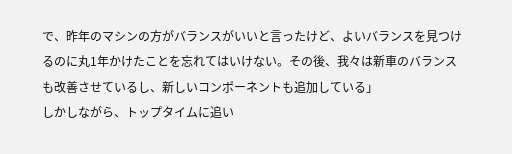で、昨年のマシンの方がバランスがいいと言ったけど、よいバランスを見つけるのに丸1年かけたことを忘れてはいけない。その後、我々は新車のバランスも改善させているし、新しいコンポーネントも追加している」
しかしながら、トップタイムに追い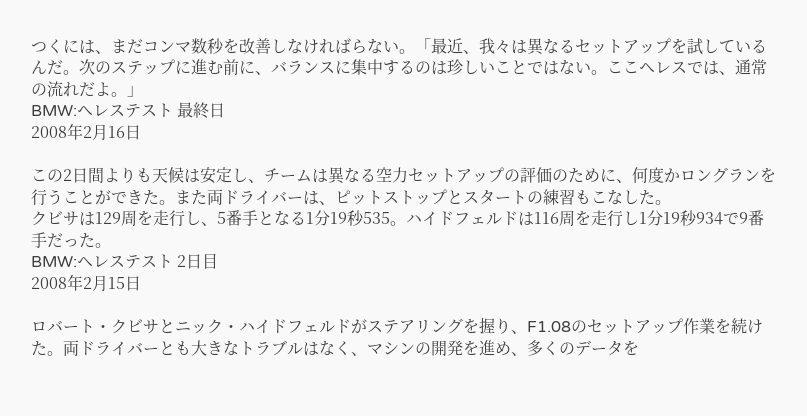つくには、まだコンマ数秒を改善しなければらない。「最近、我々は異なるセットアップを試しているんだ。次のステップに進む前に、バランスに集中するのは珍しいことではない。ここヘレスでは、通常の流れだよ。」
BMW:ヘレステスト 最終日
2008年2月16日

この2日間よりも天候は安定し、チームは異なる空力セットアップの評価のために、何度かロングランを行うことができた。また両ドライバーは、ピットストップとスタートの練習もこなした。
クビサは129周を走行し、5番手となる1分19秒535。ハイドフェルドは116周を走行し1分19秒934で9番手だった。
BMW:ヘレステスト 2日目
2008年2月15日

ロバート・クビサとニック・ハイドフェルドがステアリングを握り、F1.08のセットアップ作業を続けた。両ドライバーとも大きなトラブルはなく、マシンの開発を進め、多くのデータを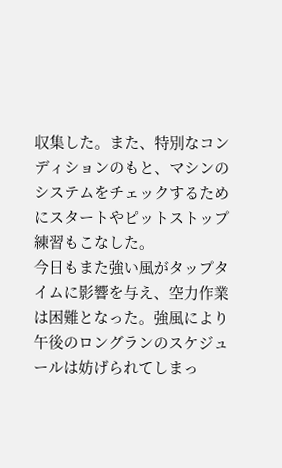収集した。また、特別なコンディションのもと、マシンのシステムをチェックするためにスタートやピットストップ練習もこなした。
今日もまた強い風がタップタイムに影響を与え、空力作業は困難となった。強風により午後のロングランのスケジュールは妨げられてしまっ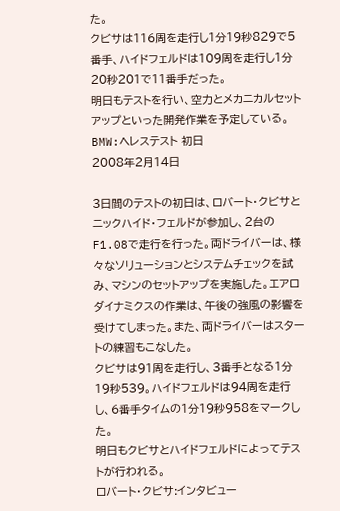た。
クビサは116周を走行し1分19秒829で5番手、ハイドフェルドは109周を走行し1分20秒201で11番手だった。
明日もテストを行い、空力とメカニカルセットアップといった開発作業を予定している。
BMW:ヘレステスト 初日
2008年2月14日

3日間のテストの初日は、ロバート・クビサとニックハイド・フェルドが参加し、2台のF1.08で走行を行った。両ドライバーは、様々なソリューションとシステムチェックを試み、マシンのセットアップを実施した。エアロダイナミクスの作業は、午後の強風の影響を受けてしまった。また、両ドライバーはスタートの練習もこなした。
クビサは91周を走行し、3番手となる1分19秒539。ハイドフェルドは94周を走行し、6番手タイムの1分19秒958をマークした。
明日もクビサとハイドフェルドによってテストが行われる。
ロバート・クビサ:インタビュー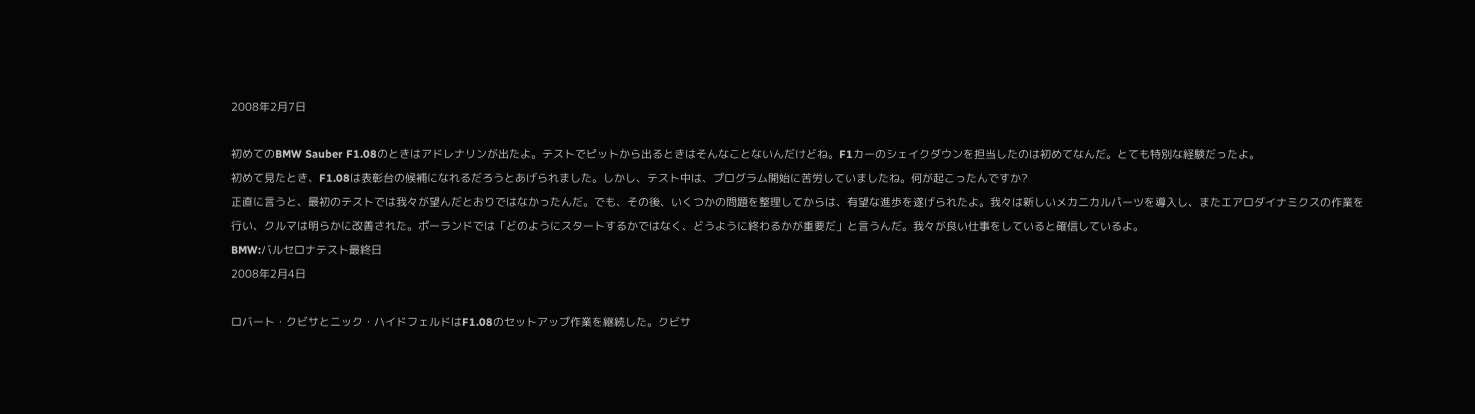2008年2月7日

初めてのBMW Sauber F1.08のときはアドレナリンが出たよ。テストでピットから出るときはそんなことないんだけどね。F1カーのシェイクダウンを担当したのは初めてなんだ。とても特別な経験だったよ。
初めて見たとき、F1.08は表彰台の候補になれるだろうとあげられました。しかし、テスト中は、プログラム開始に苦労していましたね。何が起こったんですか?
正直に言うと、最初のテストでは我々が望んだとおりではなかったんだ。でも、その後、いくつかの問題を整理してからは、有望な進歩を遂げられたよ。我々は新しいメカニカルパーツを導入し、またエアロダイナミクスの作業を行い、クルマは明らかに改善された。ポーランドでは「どのようにスタートするかではなく、どうように終わるかが重要だ」と言うんだ。我々が良い仕事をしていると確信しているよ。
BMW:バルセロナテスト最終日
2008年2月4日

ロバート・クビサとニック・ハイドフェルドはF1.08のセットアップ作業を継続した。クビサ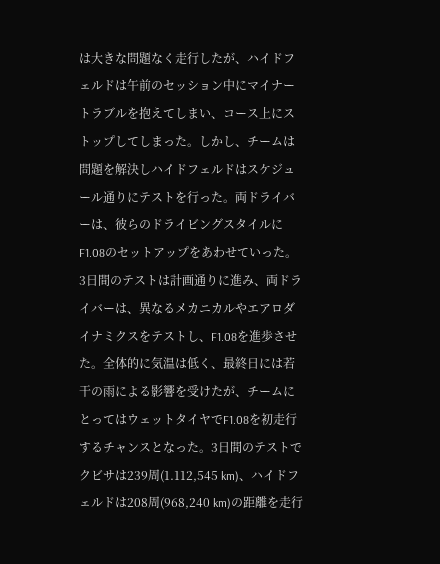は大きな問題なく走行したが、ハイドフェルドは午前のセッション中にマイナートラブルを抱えてしまい、コース上にストップしてしまった。しかし、チームは問題を解決しハイドフェルドはスケジュール通りにテストを行った。両ドライバーは、彼らのドライビングスタイルにF1.08のセットアップをあわせていった。
3日間のテストは計画通りに進み、両ドライバーは、異なるメカニカルやエアロダイナミクスをテストし、F1.08を進歩させた。全体的に気温は低く、最終日には若干の雨による影響を受けたが、チームにとってはウェットタイヤでF1.08を初走行するチャンスとなった。3日間のテストでクビサは239周(1.112,545 km)、ハイドフェルドは208周(968,240 km)の距離を走行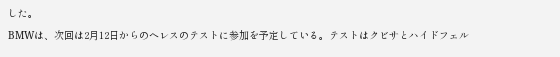した。
BMWは、次回は2月12日からのヘレスのテストに参加を予定している。テストはクビサとハイドフェル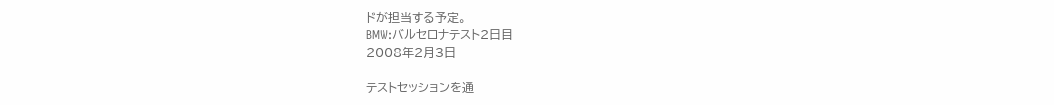ドが担当する予定。
BMW:バルセロナテスト2日目
2008年2月3日

テストセッションを通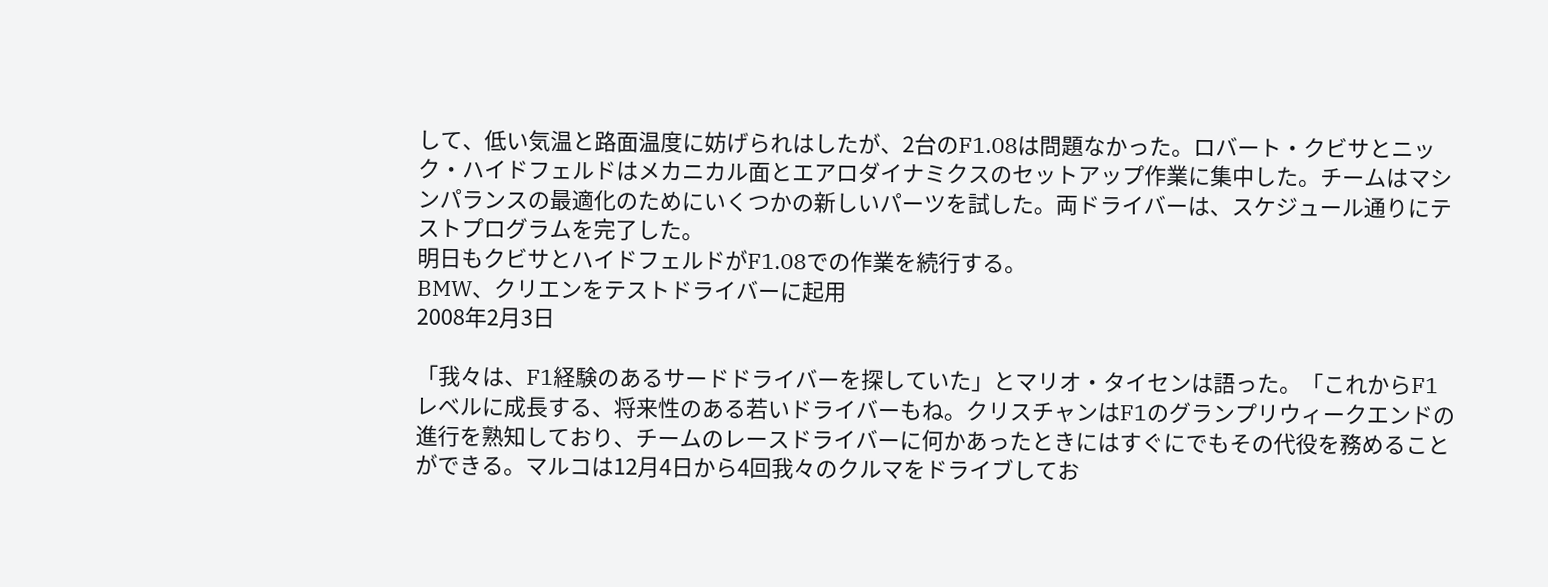して、低い気温と路面温度に妨げられはしたが、2台のF1.08は問題なかった。ロバート・クビサとニック・ハイドフェルドはメカニカル面とエアロダイナミクスのセットアップ作業に集中した。チームはマシンパランスの最適化のためにいくつかの新しいパーツを試した。両ドライバーは、スケジュール通りにテストプログラムを完了した。
明日もクビサとハイドフェルドがF1.08での作業を続行する。
BMW、クリエンをテストドライバーに起用
2008年2月3日

「我々は、F1経験のあるサードドライバーを探していた」とマリオ・タイセンは語った。「これからF1レベルに成長する、将来性のある若いドライバーもね。クリスチャンはF1のグランプリウィークエンドの進行を熟知しており、チームのレースドライバーに何かあったときにはすぐにでもその代役を務めることができる。マルコは12月4日から4回我々のクルマをドライブしてお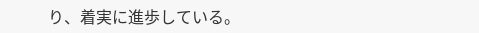り、着実に進歩している。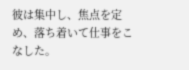彼は集中し、焦点を定め、落ち着いて仕事をこなした。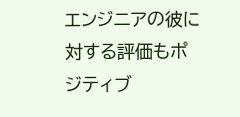エンジニアの彼に対する評価もポジティブ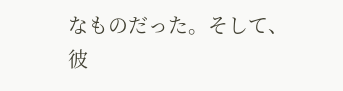なものだった。そして、彼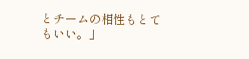とチームの相性もとてもいい。」